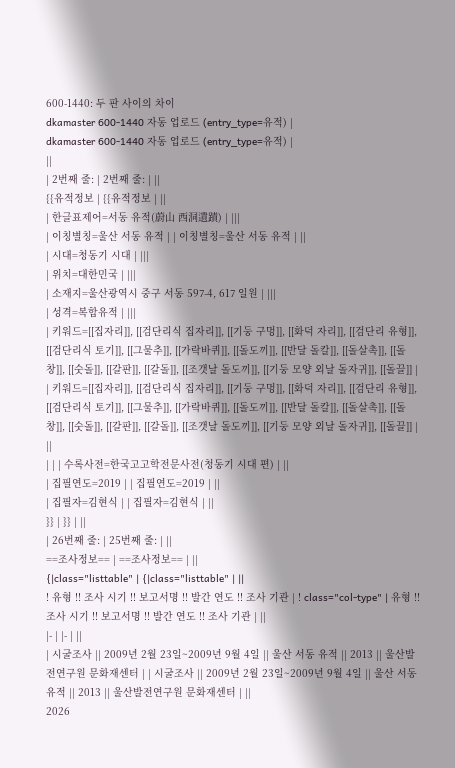600-1440: 두 판 사이의 차이
dkamaster 600-1440 자동 업로드 (entry_type=유적) |
dkamaster 600-1440 자동 업로드 (entry_type=유적) |
||
| 2번째 줄: | 2번째 줄: | ||
{{유적정보 | {{유적정보 | ||
| 한글표제어=서동 유적(蔚山 西洞遺蹟) | |||
| 이칭별칭=울산 서동 유적 | | 이칭별칭=울산 서동 유적 | ||
| 시대=청동기 시대 | |||
| 위치=대한민국 | |||
| 소재지=울산광역시 중구 서동 597-4, 617 일원 | |||
| 성격=복합유적 | |||
| 키워드=[[집자리]], [[검단리식 집자리]], [[기둥 구멍]], [[화덕 자리]], [[검단리 유형]], [[검단리식 토기]], [[그물추]], [[가락바퀴]], [[돌도끼]], [[반달 돌칼]], [[돌살촉]], [[돌창]], [[숫돌]], [[갈판]], [[갈돌]], [[조갯날 돌도끼]], [[기둥 모양 외날 돌자귀]], [[돌끌]] | | 키워드=[[집자리]], [[검단리식 집자리]], [[기둥 구멍]], [[화덕 자리]], [[검단리 유형]], [[검단리식 토기]], [[그물추]], [[가락바퀴]], [[돌도끼]], [[반달 돌칼]], [[돌살촉]], [[돌창]], [[숫돌]], [[갈판]], [[갈돌]], [[조갯날 돌도끼]], [[기둥 모양 외날 돌자귀]], [[돌끌]] | ||
| | | 수록사전=한국고고학전문사전(청동기 시대 편) | ||
| 집필연도=2019 | | 집필연도=2019 | ||
| 집필자=김현식 | | 집필자=김현식 | ||
}} | }} | ||
| 26번째 줄: | 25번째 줄: | ||
==조사정보== | ==조사정보== | ||
{|class="listtable" | {|class="listtable" | ||
! 유형 !! 조사 시기 !! 보고서명 !! 발간 연도 !! 조사 기관 | ! class="col-type" | 유형 !! 조사 시기 !! 보고서명 !! 발간 연도 !! 조사 기관 | ||
|- | |- | ||
| 시굴조사 || 2009년 2월 23일~2009년 9월 4일 || 울산 서동 유적 || 2013 || 울산발전연구원 문화재센터 | | 시굴조사 || 2009년 2월 23일~2009년 9월 4일 || 울산 서동 유적 || 2013 || 울산발전연구원 문화재센터 | ||
2026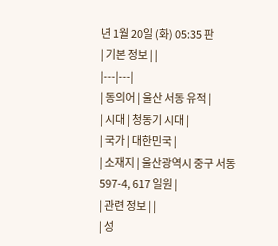년 1월 20일 (화) 05:35 판
| 기본 정보 | |
|---|---|
| 동의어 | 울산 서동 유적 |
| 시대 | 청동기 시대 |
| 국가 | 대한민국 |
| 소재지 | 울산광역시 중구 서동 597-4, 617 일원 |
| 관련 정보 | |
| 성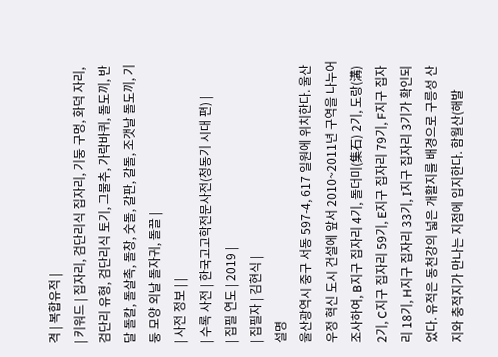격 | 복합유적 |
| 키워드 | 집자리, 검단리식 집자리, 기둥 구멍, 화덕 자리, 검단리 유형, 검단리식 토기, 그물추, 가락바퀴, 돌도끼, 반달 돌칼, 돌살촉, 돌창, 숫돌, 갈판, 갈돌, 조갯날 돌도끼, 기둥 모양 외날 돌자귀, 돌끌 |
| 사전 정보 | |
| 수록 사전 | 한국고고학전문사전(청동기 시대 편) |
| 집필 연도 | 2019 |
| 집필자 | 김현식 |
설명
울산광역시 중구 서동 597-4, 617 일원에 위치한다. 울산 우정 혁신 도시 건설에 앞서 2010~2011년 구역을 나누어 조사하여, B지구 집자리 4기, 돌더미(集石) 2기, 도랑(溝) 2기, C지구 집자리 59기, E지구 집자리 79기, F지구 집자리 18기, H지구 집자리 33기, I지구 집자리 3기가 확인되었다. 유적은 동천강의 넓은 개활지를 배경으로 구릉성 산지와 충적지가 만나는 지점에 입지한다. 함월산(해발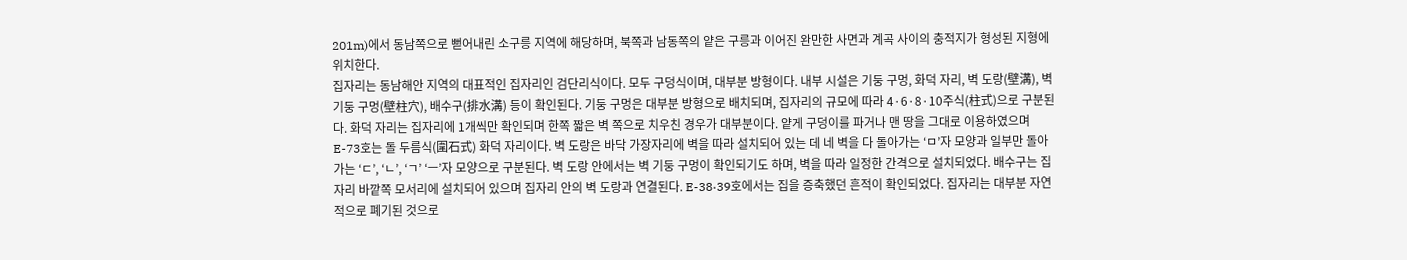201m)에서 동남쪽으로 뻗어내린 소구릉 지역에 해당하며, 북쪽과 남동쪽의 얕은 구릉과 이어진 완만한 사면과 계곡 사이의 충적지가 형성된 지형에 위치한다.
집자리는 동남해안 지역의 대표적인 집자리인 검단리식이다. 모두 구덩식이며, 대부분 방형이다. 내부 시설은 기둥 구멍, 화덕 자리, 벽 도랑(壁溝), 벽 기둥 구멍(壁柱穴), 배수구(排水溝) 등이 확인된다. 기둥 구멍은 대부분 방형으로 배치되며, 집자리의 규모에 따라 4·6·8·10주식(柱式)으로 구분된다. 화덕 자리는 집자리에 1개씩만 확인되며 한쪽 짧은 벽 쪽으로 치우친 경우가 대부분이다. 얕게 구덩이를 파거나 맨 땅을 그대로 이용하였으며 E-73호는 돌 두름식(圍石式) 화덕 자리이다. 벽 도랑은 바닥 가장자리에 벽을 따라 설치되어 있는 데 네 벽을 다 돌아가는 ‘ㅁ’자 모양과 일부만 돌아가는 ‘ㄷ’, ‘ㄴ’, ‘ㄱ’ ‘ㅡ’자 모양으로 구분된다. 벽 도랑 안에서는 벽 기둥 구멍이 확인되기도 하며, 벽을 따라 일정한 간격으로 설치되었다. 배수구는 집자리 바깥쪽 모서리에 설치되어 있으며 집자리 안의 벽 도랑과 연결된다. E-38·39호에서는 집을 증축했던 흔적이 확인되었다. 집자리는 대부분 자연적으로 폐기된 것으로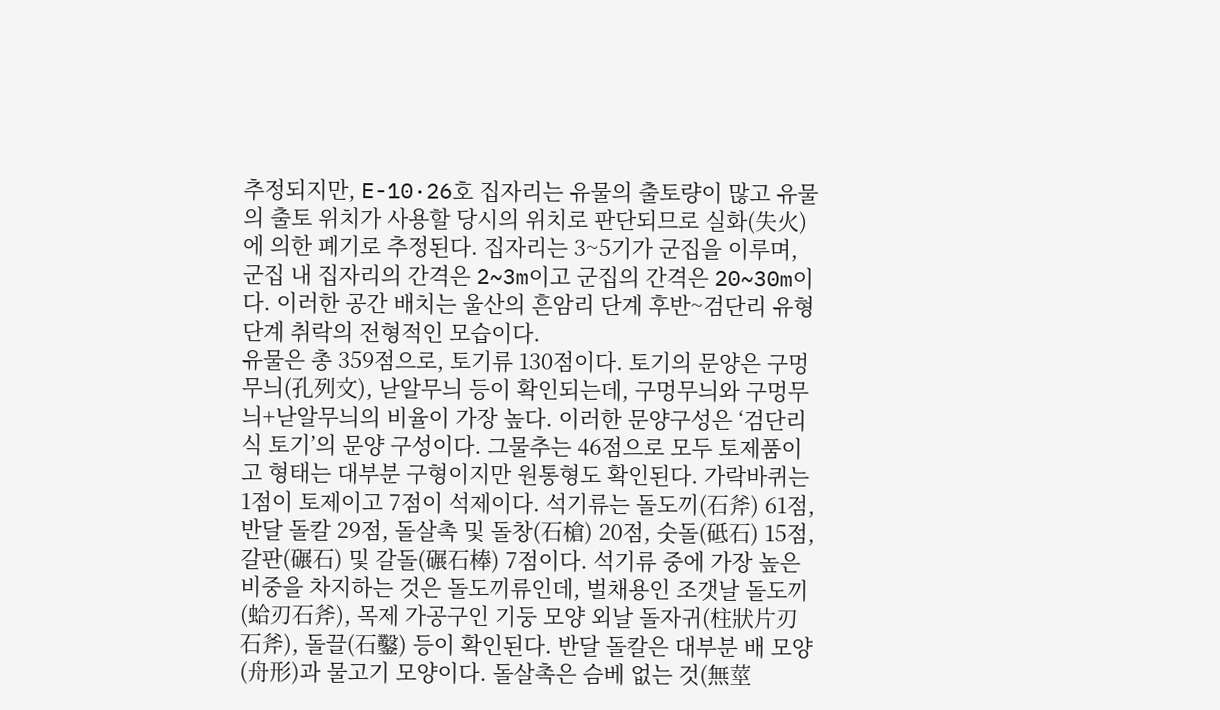추정되지만, E-10·26호 집자리는 유물의 출토량이 많고 유물의 출토 위치가 사용할 당시의 위치로 판단되므로 실화(失火)에 의한 폐기로 추정된다. 집자리는 3~5기가 군집을 이루며, 군집 내 집자리의 간격은 2~3m이고 군집의 간격은 20~30m이다. 이러한 공간 배치는 울산의 흔암리 단계 후반~검단리 유형 단계 취락의 전형적인 모습이다.
유물은 총 359점으로, 토기류 130점이다. 토기의 문양은 구멍무늬(孔列文), 낟알무늬 등이 확인되는데, 구멍무늬와 구멍무늬+낟알무늬의 비율이 가장 높다. 이러한 문양구성은 ‘검단리식 토기’의 문양 구성이다. 그물추는 46점으로 모두 토제품이고 형태는 대부분 구형이지만 원통형도 확인된다. 가락바퀴는 1점이 토제이고 7점이 석제이다. 석기류는 돌도끼(石斧) 61점, 반달 돌칼 29점, 돌살촉 및 돌창(石槍) 20점, 숫돌(砥石) 15점, 갈판(碾石) 및 갈돌(碾石棒) 7점이다. 석기류 중에 가장 높은 비중을 차지하는 것은 돌도끼류인데, 벌채용인 조갯날 돌도끼(蛤刃石斧), 목제 가공구인 기둥 모양 외날 돌자귀(柱狀片刃石斧), 돌끌(石鑿) 등이 확인된다. 반달 돌칼은 대부분 배 모양(舟形)과 물고기 모양이다. 돌살촉은 슴베 없는 것(無莖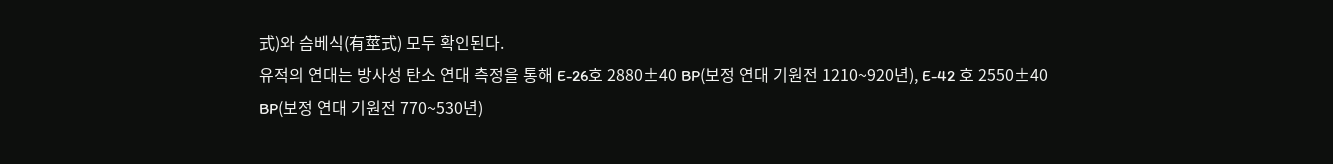式)와 슴베식(有莖式) 모두 확인된다.
유적의 연대는 방사성 탄소 연대 측정을 통해 E-26호 2880±40 BP(보정 연대 기원전 1210~920년), E-42 호 2550±40 BP(보정 연대 기원전 770~530년)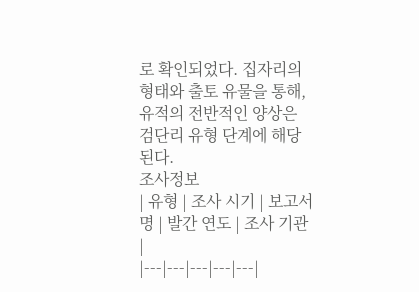로 확인되었다. 집자리의 형태와 출토 유물을 통해, 유적의 전반적인 양상은 검단리 유형 단계에 해당된다.
조사정보
| 유형 | 조사 시기 | 보고서명 | 발간 연도 | 조사 기관 |
|---|---|---|---|---|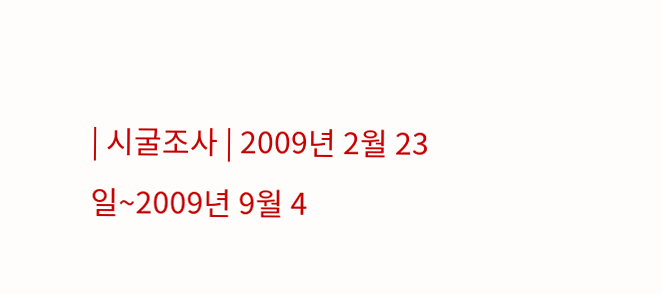| 시굴조사 | 2009년 2월 23일~2009년 9월 4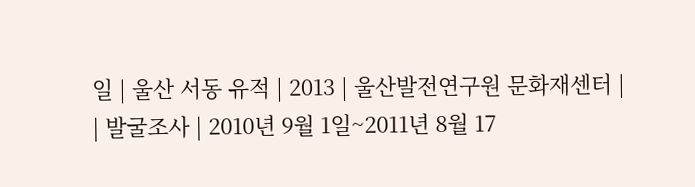일 | 울산 서동 유적 | 2013 | 울산발전연구원 문화재센터 |
| 발굴조사 | 2010년 9월 1일~2011년 8월 17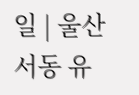일 | 울산 서동 유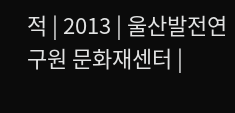적 | 2013 | 울산발전연구원 문화재센터 |